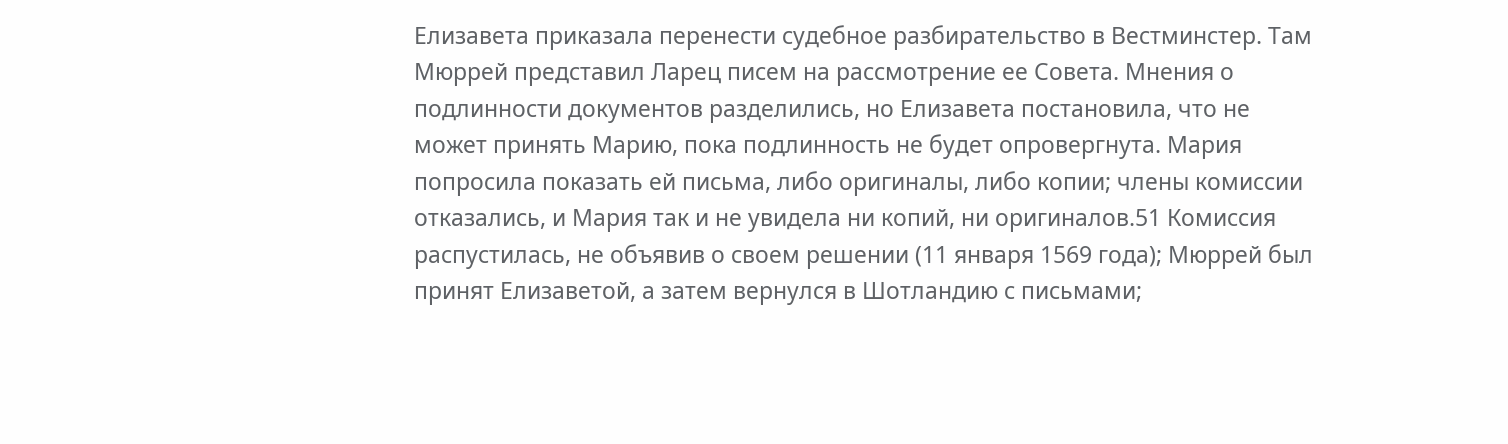Елизавета приказала перенести судебное разбирательство в Вестминстер. Там Мюррей представил Ларец писем на рассмотрение ее Совета. Мнения о подлинности документов разделились, но Елизавета постановила, что не может принять Марию, пока подлинность не будет опровергнута. Мария попросила показать ей письма, либо оригиналы, либо копии; члены комиссии отказались, и Мария так и не увидела ни копий, ни оригиналов.51 Комиссия распустилась, не объявив о своем решении (11 января 1569 года); Мюррей был принят Елизаветой, а затем вернулся в Шотландию с письмами;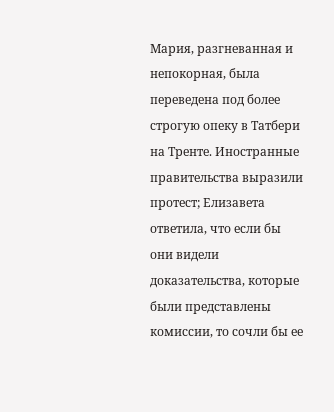Мария, разгневанная и непокорная, была переведена под более строгую опеку в Татбери на Тренте. Иностранные правительства выразили протест; Елизавета ответила, что если бы они видели доказательства, которые были представлены комиссии, то сочли бы ее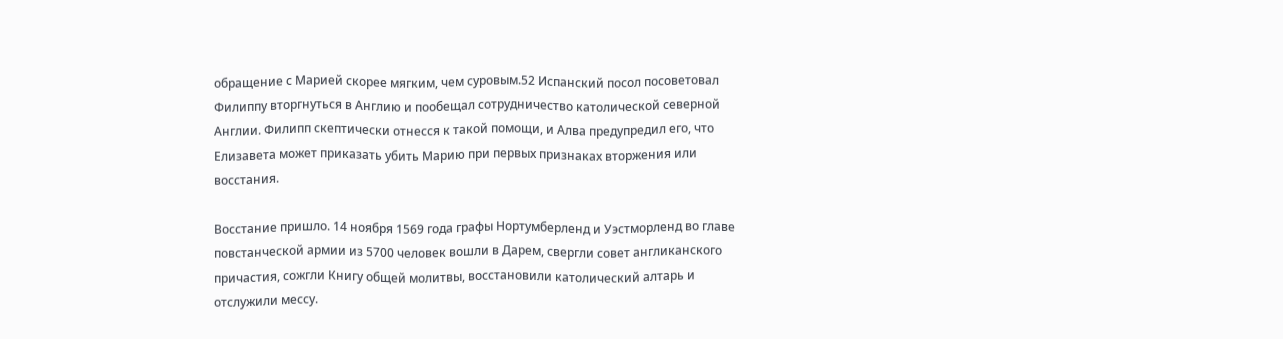обращение с Марией скорее мягким, чем суровым.52 Испанский посол посоветовал Филиппу вторгнуться в Англию и пообещал сотрудничество католической северной Англии. Филипп скептически отнесся к такой помощи, и Алва предупредил его, что Елизавета может приказать убить Марию при первых признаках вторжения или восстания.

Восстание пришло. 14 ноября 1569 года графы Нортумберленд и Уэстморленд во главе повстанческой армии из 5700 человек вошли в Дарем, свергли совет англиканского причастия, сожгли Книгу общей молитвы, восстановили католический алтарь и отслужили мессу.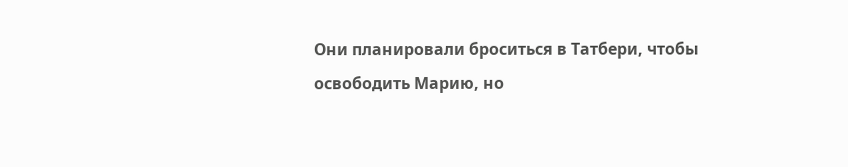Они планировали броситься в Татбери, чтобы освободить Марию, но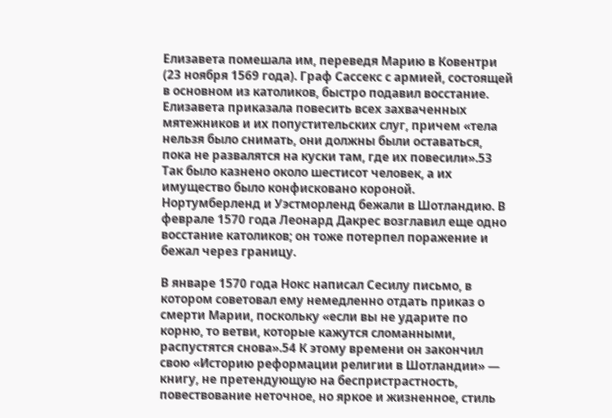Елизавета помешала им, переведя Марию в Ковентри (23 ноября 1569 года). Граф Сассекс с армией, состоящей в основном из католиков, быстро подавил восстание. Елизавета приказала повесить всех захваченных мятежников и их попустительских слуг, причем «тела нельзя было снимать, они должны были оставаться, пока не развалятся на куски там, где их повесили».53 Так было казнено около шестисот человек, а их имущество было конфисковано короной. Нортумберленд и Уэстморленд бежали в Шотландию. В феврале 1570 года Леонард Дакрес возглавил еще одно восстание католиков; он тоже потерпел поражение и бежал через границу.

В январе 1570 года Нокс написал Сесилу письмо, в котором советовал ему немедленно отдать приказ о смерти Марии, поскольку «если вы не ударите по корню, то ветви, которые кажутся сломанными, распустятся снова».54 К этому времени он закончил свою «Историю реформации религии в Шотландии» — книгу, не претендующую на беспристрастность, повествование неточное, но яркое и жизненное, стиль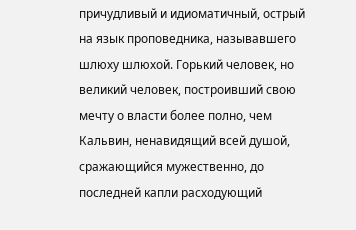причудливый и идиоматичный, острый на язык проповедника, называвшего шлюху шлюхой. Горький человек, но великий человек, построивший свою мечту о власти более полно, чем Кальвин, ненавидящий всей душой, сражающийся мужественно, до последней капли расходующий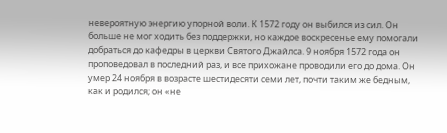невероятную энергию упорной воли. К 1572 году он выбился из сил. Он больше не мог ходить без поддержки, но каждое воскресенье ему помогали добраться до кафедры в церкви Святого Джайлса. 9 ноября 1572 года он проповедовал в последний раз, и все прихожане проводили его до дома. Он умер 24 ноября в возрасте шестидесяти семи лет, почти таким же бедным, как и родился; он «не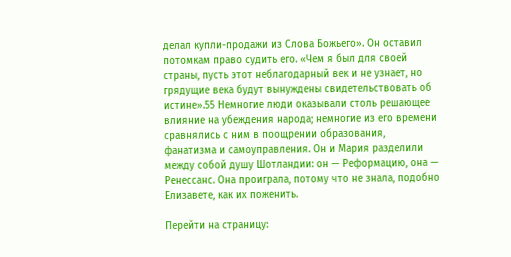делал купли-продажи из Слова Божьего». Он оставил потомкам право судить его. «Чем я был для своей страны, пусть этот неблагодарный век и не узнает, но грядущие века будут вынуждены свидетельствовать об истине».55 Немногие люди оказывали столь решающее влияние на убеждения народа; немногие из его времени сравнялись с ним в поощрении образования, фанатизма и самоуправления. Он и Мария разделили между собой душу Шотландии: он — Реформацию, она — Ренессанс. Она проиграла, потому что не знала, подобно Елизавете, как их поженить.

Перейти на страницу: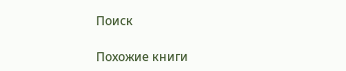Поиск

Похожие книги